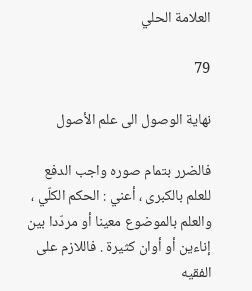العلامة الحلي

79

نهاية الوصول الى علم الأصول

فالضرر بتمام صوره واجب الدفع للعلم بالكبرى ، أعني : الحكم الكلّي ، والعلم بالموضوع معينا أو مردّدا بين إناءين أو أوان كثيرة . فاللازم على الفقيه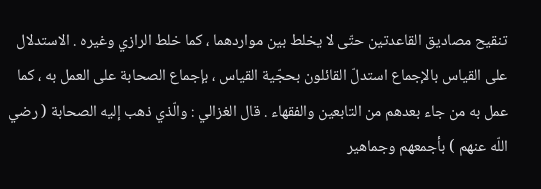تنقيح مصاديق القاعدتين حتّى لا يخلط بين مواردهما ، كما خلط الرازي وغيره . الاستدلال على القياس بالإجماع استدلّ القائلون بحجّية القياس ، بإجماع الصحابة على العمل به ، كما عمل به من جاء بعدهم من التابعين والفقهاء . قال الغزالي : والّذي ذهب إليه الصحابة ( رضي اللّه عنهم ) بأجمعهم وجماهير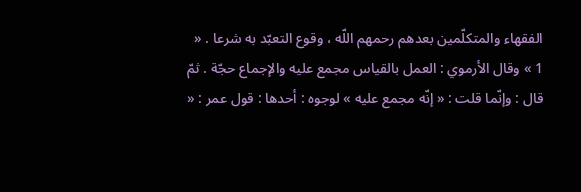الفقهاء والمتكلّمين بعدهم رحمهم اللّه ، وقوع التعبّد به شرعا . « 1 » وقال الأرموي : العمل بالقياس مجمع عليه والإجماع حجّة . ثمّ قال : وإنّما قلت : « إنّه مجمع عليه » لوجوه : أحدها : قول عمر : «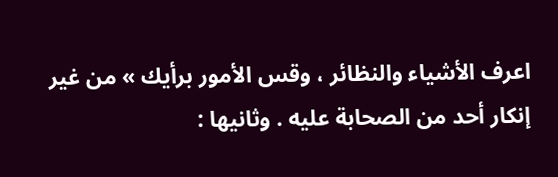اعرف الأشياء والنظائر ، وقس الأمور برأيك » من غير إنكار أحد من الصحابة عليه . وثانيها :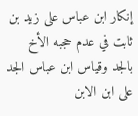إنكار ابن عباس على زيد بن ثابت في عدم حجبه الأخ بالجد وقياس ابن عباس الجد على ابن الابن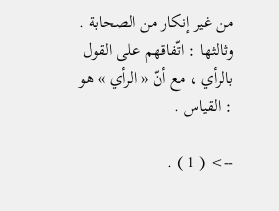من غير إنكار من الصحابة . وثالثها : اتّفاقهم على القول بالرأي ، مع أنّ « الرأي » هو : القياس .

--> ( 1 ) .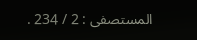المستصفى : 2 / 234 .